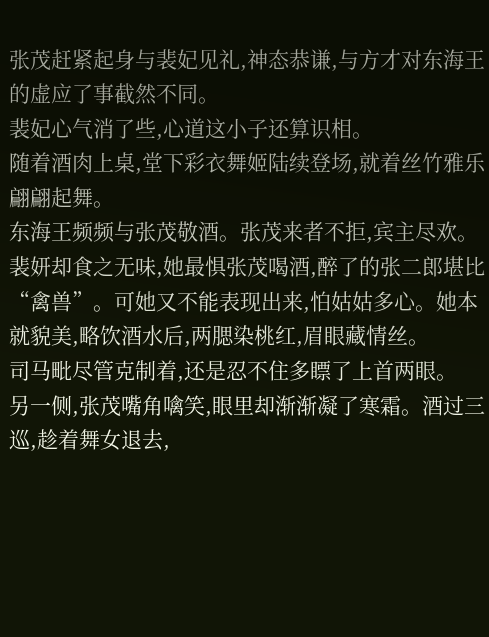张茂赶紧起身与裴妃见礼,神态恭谦,与方才对东海王的虚应了事截然不同。
裴妃心气消了些,心道这小子还算识相。
随着酒肉上桌,堂下彩衣舞姬陆续登场,就着丝竹雅乐翩翩起舞。
东海王频频与张茂敬酒。张茂来者不拒,宾主尽欢。
裴妍却食之无味,她最惧张茂喝酒,醉了的张二郎堪比“禽兽”。可她又不能表现出来,怕姑姑多心。她本就貌美,略饮酒水后,两腮染桃红,眉眼藏情丝。
司马毗尽管克制着,还是忍不住多瞟了上首两眼。
另一侧,张茂嘴角噙笑,眼里却渐渐凝了寒霜。酒过三巡,趁着舞女退去,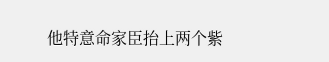他特意命家臣抬上两个紫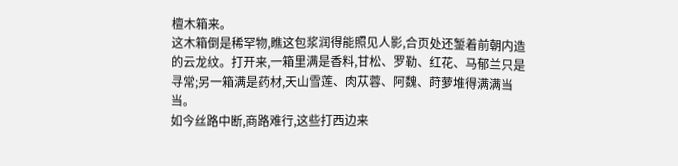檀木箱来。
这木箱倒是稀罕物,瞧这包浆润得能照见人影,合页处还錾着前朝内造的云龙纹。打开来,一箱里满是香料,甘松、罗勒、红花、马郁兰只是寻常;另一箱满是药材,天山雪莲、肉苁蓉、阿魏、莳萝堆得满满当当。
如今丝路中断,商路难行,这些打西边来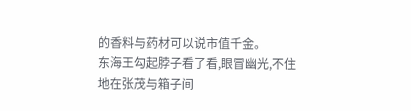的香料与药材可以说市值千金。
东海王勾起脖子看了看,眼冒幽光,不住地在张茂与箱子间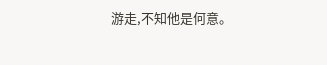游走,不知他是何意。